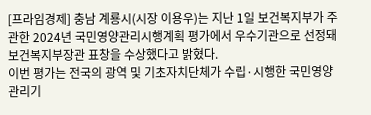[프라임경제] 충남 계룡시(시장 이용우)는 지난 1일 보건복지부가 주관한 2024년 국민영양관리시행계획 평가에서 우수기관으로 선정돼 보건복지부장관 표창을 수상했다고 밝혔다.
이번 평가는 전국의 광역 및 기초자치단체가 수립·시행한 국민영양관리기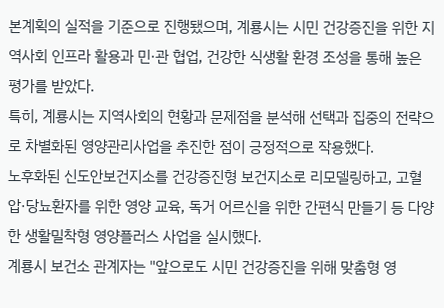본계획의 실적을 기준으로 진행됐으며, 계룡시는 시민 건강증진을 위한 지역사회 인프라 활용과 민·관 협업, 건강한 식생활 환경 조성을 통해 높은 평가를 받았다.
특히, 계룡시는 지역사회의 현황과 문제점을 분석해 선택과 집중의 전략으로 차별화된 영양관리사업을 추진한 점이 긍정적으로 작용했다.
노후화된 신도안보건지소를 건강증진형 보건지소로 리모델링하고, 고혈압·당뇨환자를 위한 영양 교육, 독거 어르신을 위한 간편식 만들기 등 다양한 생활밀착형 영양플러스 사업을 실시했다.
계룡시 보건소 관계자는 "앞으로도 시민 건강증진을 위해 맞춤형 영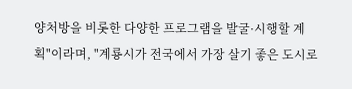양처방을 비롯한 다양한 프로그램을 발굴·시행할 계획"이라며, "계룡시가 전국에서 가장 살기 좋은 도시로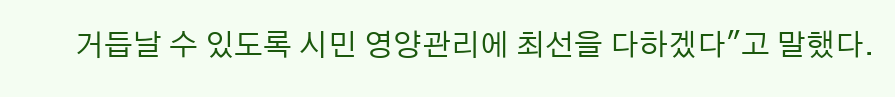거듭날 수 있도록 시민 영양관리에 최선을 다하겠다"고 말했다.